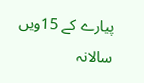پیارے کے 15ویں سالانہ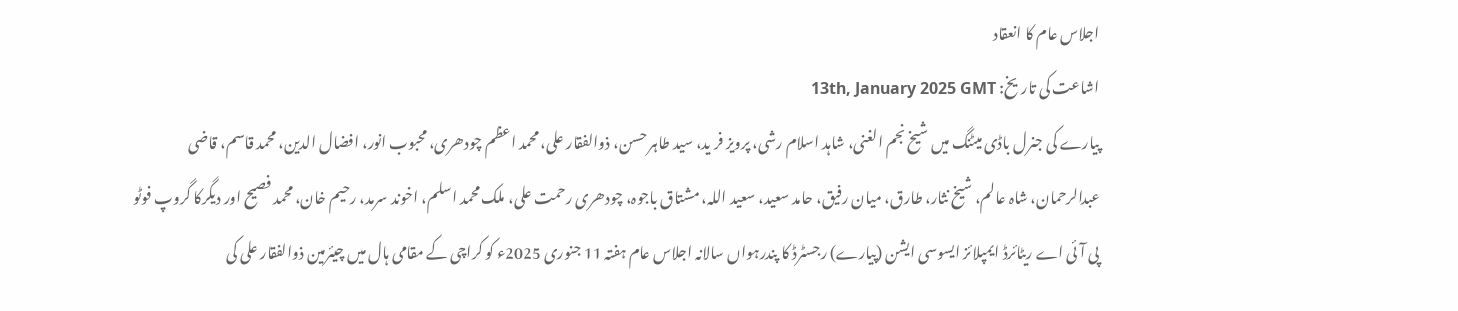اجلاس عام کا انعقاد
اشاعت کی تاریخ: 13th, January 2025 GMT
پیارے کی جنرل باڈی میٹنگ میں شیخ نجم الغنی، شاہد اسلام رشی، پرویز فر ید، سید طاہر حسن، ذوالفقار علی، محمد اعظم چودھری، محبوب انور، افضال الدین، محمد قاسم، قاضی عبدالرحمان، شاہ عالم، شیخ نثار، طارق، میان رفیق، حامد سعید، سعید اللہ، مشتاق باجوہ، چودھری رحمت علی، ملک محمد اسلم، اخوند سرمد، رحیم خان، محمد فصیح اور دیگرکا گروپ فوٹو
پی آئی اے ریٹائرڈ ایمپلائز ایسوسی ایشن (پیارے) رجسٹرڈ کا پندرہواں سالانہ اجلاس عام ہفتہ 11 جنوری 2025ء کو کراچی کے مقامی ہال میں چیئرمین ذوالفقار علی کی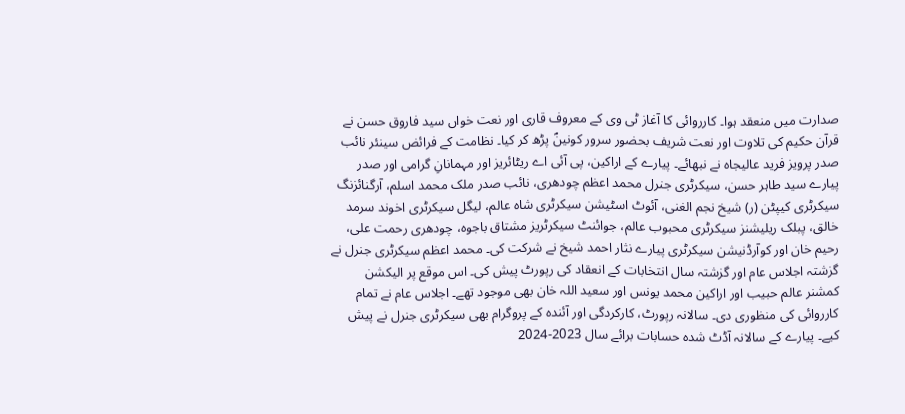صدارت میں منعقد ہوا۔ کارروائی کا آغاز ٹی وی کے معروف قاری اور نعت خواں سید فاروق حسن نے قرآن حکیم کی تلاوت اور نعت شریف بحضور سرور کونینؐ پڑھ کر کیا۔ نظامت کے فرائض سینئر نائب صدر پرویز فرید عالیجاہ نے نبھائے۔ پیارے کے اراکین، پی آئی اے ریٹائریز اور مہمانانِ گرامی اور صدر پیارے سید طاہر حسن، سیکرٹری جنرل محمد اعظم چودھری، نائب صدر ملک محمد اسلم، آرگنائزنگ سیکرٹری کیپٹن (ر) شیخ نجم الغنی، آئوٹ اسٹیشن سیکرٹری شاہ عالم، لیگل سیکرٹری اخوند سرمد خالق، پبلک ریلیشنز سیکرٹری محبوب عالم، جوائنٹ سیکرٹریز مشتاق باجوہ، چودھری رحمت علی، رحیم خان اور کوآرڈنیشن سیکرٹری پیارے نثار احمد شیخ نے شرکت کی۔ محمد اعظم سیکرٹری جنرل نے گزشتہ اجلاس عام اور گزشتہ سال انتخابات کے انعقاد کی رپورٹ پیش کی۔ اس موقع پر الیکشن کمشنر عالم حبیب اور اراکین محمد یونس اور سعید اللہ خان بھی موجود تھے۔ اجلاس عام نے تمام کارروائی کی منظوری دی۔ سالانہ رپورٹ، کارکردگی اور آئندہ کے پروگرام بھی سیکرٹری جنرل نے پیش کیے۔ پیارے کے سالانہ آڈٹ شدہ حسابات برائے سال 2023-2024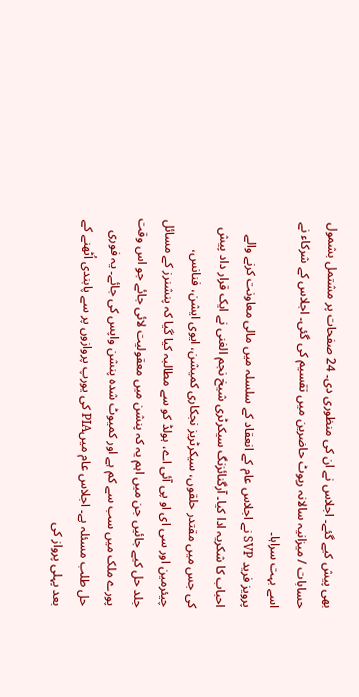بھی پیش کیے گئے۔ اجلاس نے ان کی منظوری دی۔ 24 صفحات پر مشتمل بشمول حسابات / میزانیہ سالانہ رپوٹ حاضرین میں تقسیم کی گئی۔ اجلاس کے شرکاء نے اسے بہت سراہا۔
پرویز فرید SVP نے اجلاس عام کے انعقاد کے سلسلہ میں مالی معاونت کرنے والے احباب کا شکریہ ادا کیا۔ آرگنائزنگ سیکرٹری شیخ نجم الغنی نے ایک قرار داد پیش کی جس میں مقتدر حلقوں، سیکرٹریز نجکاری کمیشن، ایوی ایشن، فنانس، چیئرمین اور سی ای او پی آئی اے، ہولڈ کو سے مطالبہ کیا گیا کہ پنشنرز کے مسائل جلد حل کیے جائیں جن میں اہم یہ کہ پنشن میں معقولیت لائی جائے جو اس وقت پورے ملک میں سب سے کم ہے اور کمیوٹ شدہ پنشن واپس کی جائے۔ یہ فوری حل طلب مسئلہ ہے۔ اجلاس عام میںPIA کی یورپ پروازوں پر سے پابندی اُٹھنے کے بعد پہلی پرواز کی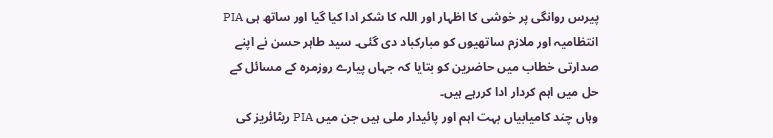پیرس روانگی پر خوشی کا اظہار اور اللہ کا شکر ادا کیا گیا اور ساتھ ہی PIA انتظامیہ اور ملازم ساتھیوں کو مبارکباد دی گئی۔ سید طاہر حسن نے اپنے صدارتی خطاب میں حاضرین کو بتایا کہ جہاں پیارے روزمرہ کے مسائل کے حل میں اہم کردار ادا کررہے ہیں۔
وہاں چند کامیابیاں بہت اہم اور پائیدار ملی ہیں جن میں PIA ریٹائریز کی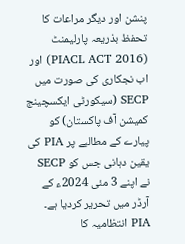پنشن اور دیگر مراعات کا تحفظ بذریعہ پارلیمنٹ (PIACL ACT 2016) اور اب نجکاری کی صورت میں SECP (سیکورٹی ایکسچینج کمیشن آف پاکستان) کو پیارے کے مطالبے پر PIA کی یقین دہانی جس کو SECP نے اپنے 3 مئی 2024ء کے آرڈر میں تحریر کردیا ہے۔ PIA انتظامیہ کا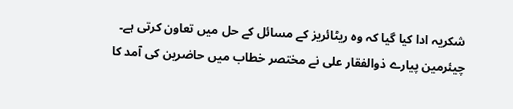شکریہ ادا کیا گیا کہ وہ ریٹائریز کے مسائل کے حل میں تعاون کرتی ہے۔ چیئرمین پیارے ذوالفقار علی نے مختصر خطاب میں حاضرین کی آمد کا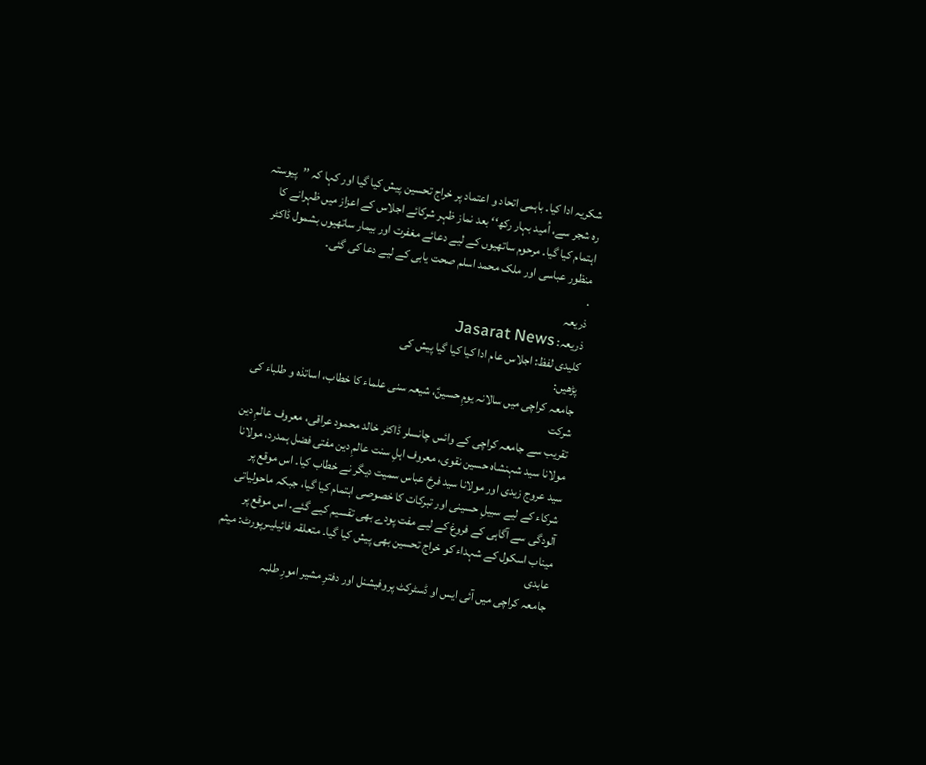شکریہ ادا کیا۔ باہمی اتحاد و اعتماد پر خراج تحسین پیش کیا گیا اور کہا کہ ’’پیوستہ رہ شجر سے، اُمید بہار رکھ‘‘ بعد نماز ظہر شرکائے اجلاس کے اعزاز میں ظہرانے کا اہتمام کیا گیا۔ مرحوم ساتھیوں کے لیے دعائے مغفرت اور بیمار ساتھیوں بشمول ڈاکٹر منظور عباسی اور ملک محمد اسلم صحت یابی کے لیے دعا کی گئی۔
.
ذریعہ
ذریعہ: Jasarat News
کلیدی لفظ: اجلاس عام ادا کیا کیا گیا پیش کی
پڑھیں:
جامعہ کراچی میں سالانہ یومِ حسینؑ، شیعہ سنی علماء کا خطاب، اساتذہ و طلباء کی شرکت
تقریب سے جامعہ کراچی کے وائس چانسلر ڈاکٹر خالد محمود عراقی، معروف عالمِ دین مولانا سید شہنشاہ حسین نقوی، معروف اہلِ سنت عالمِ دین مفتی فضل ہمدرد، مولانا سید عروج زیدی اور مولانا سید فرخ عباس سمیت دیگر نے خطاب کیا۔ اس موقع پر شرکاء کے لیے سبیلِ حسینی اور تبرکات کا خصوصی اہتمام کیا گیا، جبکہ ماحولیاتی آلودگی سے آگاہی کے فروغ کے لیے مفت پودے بھی تقسیم کیے گئے۔ اس موقع پر میناب اسکول کے شہداء کو خراج تحسین بھی پیش کیا گیا۔ متعلقہ فائیلیںرپورٹ: میثم عابدی
جامعہ کراچی میں آئی ایس او ڈسٹرکٹ پروفیشنل اور دفترِ مشیر امورِ طلبہ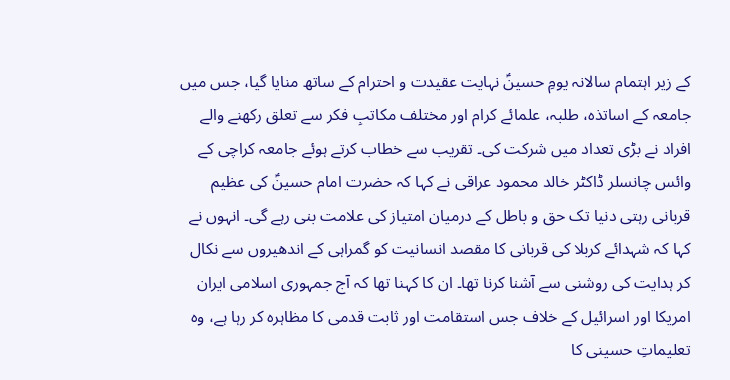کے زیر اہتمام سالانہ یومِ حسینؑ نہایت عقیدت و احترام کے ساتھ منایا گیا، جس میں جامعہ کے اساتذہ، طلبہ، علمائے کرام اور مختلف مکاتبِ فکر سے تعلق رکھنے والے افراد نے بڑی تعداد میں شرکت کی۔ تقریب سے خطاب کرتے ہوئے جامعہ کراچی کے وائس چانسلر ڈاکٹر خالد محمود عراقی نے کہا کہ حضرت امام حسینؑ کی عظیم قربانی رہتی دنیا تک حق و باطل کے درمیان امتیاز کی علامت بنی رہے گی۔ انہوں نے کہا کہ شہدائے کربلا کی قربانی کا مقصد انسانیت کو گمراہی کے اندھیروں سے نکال کر ہدایت کی روشنی سے آشنا کرنا تھا۔ ان کا کہنا تھا کہ آج جمہوری اسلامی ایران امریکا اور اسرائیل کے خلاف جس استقامت اور ثابت قدمی کا مظاہرہ کر رہا ہے، وہ تعلیماتِ حسینی کا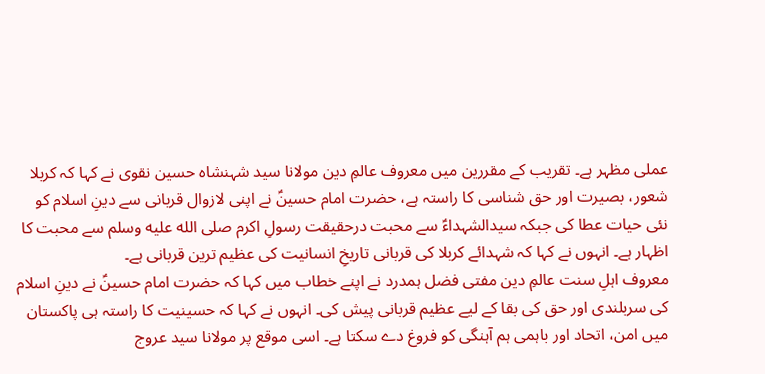عملی مظہر ہے۔ تقریب کے مقررین میں معروف عالمِ دین مولانا سید شہنشاہ حسین نقوی نے کہا کہ کربلا شعور، بصیرت اور حق شناسی کا راستہ ہے، حضرت امام حسینؑ نے اپنی لازوال قربانی سے دینِ اسلام کو نئی حیات عطا کی جبکہ سیدالشہداءؑ سے محبت درحقیقت رسولِ اکرم صلى الله عليه وسلم سے محبت کا اظہار ہے۔ انہوں نے کہا کہ شہدائے کربلا کی قربانی تاریخِ انسانیت کی عظیم ترین قربانی ہے۔
معروف اہلِ سنت عالمِ دین مفتی فضل ہمدرد نے اپنے خطاب میں کہا کہ حضرت امام حسینؑ نے دینِ اسلام کی سربلندی اور حق کی بقا کے لیے عظیم قربانی پیش کی۔ انہوں نے کہا کہ حسینیت کا راستہ ہی پاکستان میں امن، اتحاد اور باہمی ہم آہنگی کو فروغ دے سکتا ہے۔ اسی موقع پر مولانا سید عروج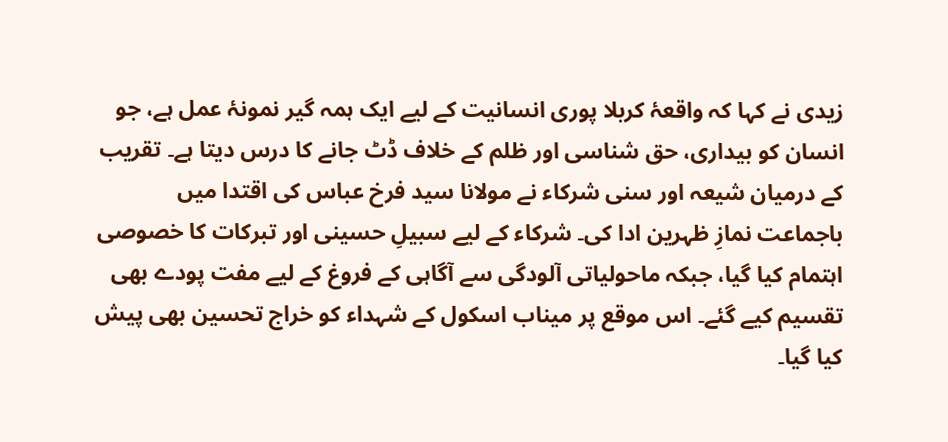زیدی نے کہا کہ واقعۂ کربلا پوری انسانیت کے لیے ایک ہمہ گیر نمونۂ عمل ہے، جو انسان کو بیداری، حق شناسی اور ظلم کے خلاف ڈٹ جانے کا درس دیتا ہے۔ تقریب کے درمیان شیعہ اور سنی شرکاء نے مولانا سید فرخ عباس کی اقتدا میں باجماعت نمازِ ظہرین ادا کی۔ شرکاء کے لیے سبیلِ حسینی اور تبرکات کا خصوصی اہتمام کیا گیا، جبکہ ماحولیاتی آلودگی سے آگاہی کے فروغ کے لیے مفت پودے بھی تقسیم کیے گئے۔ اس موقع پر میناب اسکول کے شہداء کو خراج تحسین بھی پیش کیا گیا۔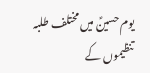یوم حسینؑ میں مختلف طلبہ تنظیموں کے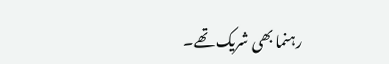رہنما بھی شریک تھے۔